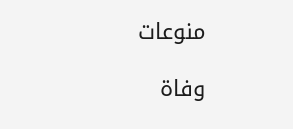منوعات

وفاة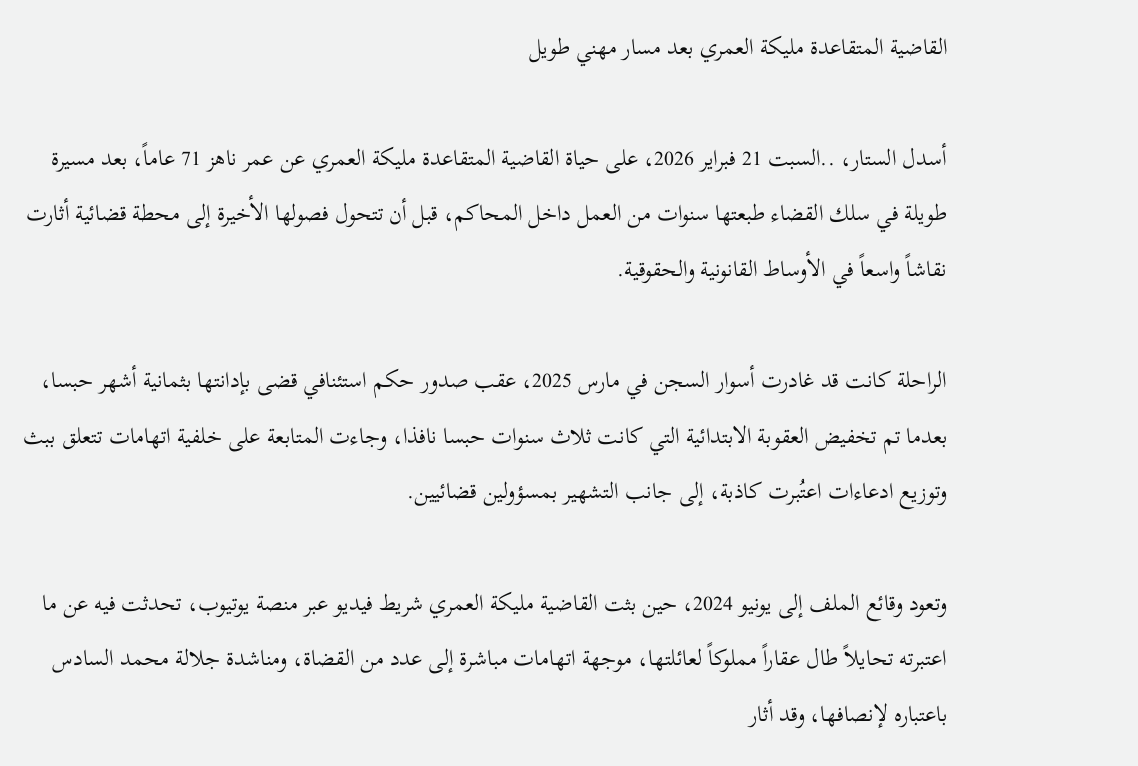القاضية المتقاعدة مليكة العمري بعد مسار مهني طويل

أسدل الستار، ..السبت 21 فبراير 2026، على حياة القاضية المتقاعدة مليكة العمري عن عمر ناهز 71 عاماً، بعد مسيرة طويلة في سلك القضاء طبعتها سنوات من العمل داخل المحاكم، قبل أن تتحول فصولها الأخيرة إلى محطة قضائية أثارت نقاشاً واسعاً في الأوساط القانونية والحقوقية.

الراحلة كانت قد غادرت أسوار السجن في مارس 2025، عقب صدور حكم استئنافي قضى بإدانتها بثمانية أشهر حبسا، بعدما تم تخفيض العقوبة الابتدائية التي كانت ثلاث سنوات حبسا نافذا، وجاءت المتابعة على خلفية اتهامات تتعلق ببث وتوزيع ادعاءات اعتُبرت كاذبة، إلى جانب التشهير بمسؤولين قضائيين.

وتعود وقائع الملف إلى يونيو 2024، حين بثت القاضية مليكة العمري شريط فيديو عبر منصة يوتيوب، تحدثت فيه عن ما اعتبرته تحايلاً طال عقاراً مملوكاً لعائلتها، موجهة اتهامات مباشرة إلى عدد من القضاة، ومناشدة جلالة محمد السادس باعتباره لإنصافها، وقد أثار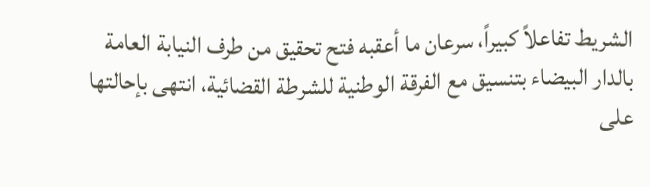الشريط تفاعلاً كبيراً، سرعان ما أعقبه فتح تحقيق من طرف النيابة العامة بالدار البيضاء بتنسيق مع الفرقة الوطنية للشرطة القضائية، انتهى بإحالتها على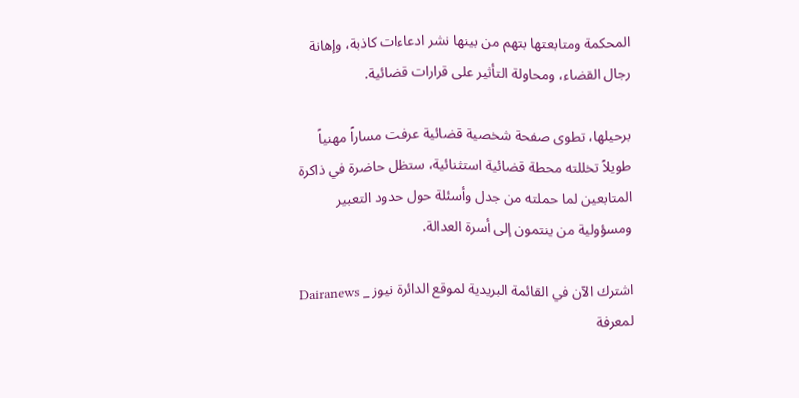المحكمة ومتابعتها بتهم من بينها نشر ادعاءات كاذبة، وإهانة رجال القضاء، ومحاولة التأثير على قرارات قضائية.

برحيلها، تطوى صفحة شخصية قضائية عرفت مساراً مهنياً طويلاً تخللته محطة قضائية استثنائية، ستظل حاضرة في ذاكرة المتابعين لما حملته من جدل وأسئلة حول حدود التعبير ومسؤولية من ينتمون إلى أسرة العدالة.

اشترك الآن في القائمة البريدية لموقع الدائرة نيوز _ Dairanews لمعرفة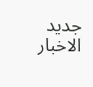جديد الاخبار